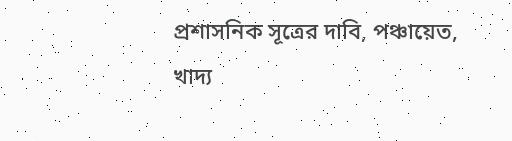প্রশাসনিক সূত্রের দাবি, পঞ্চায়েত, খাদ্য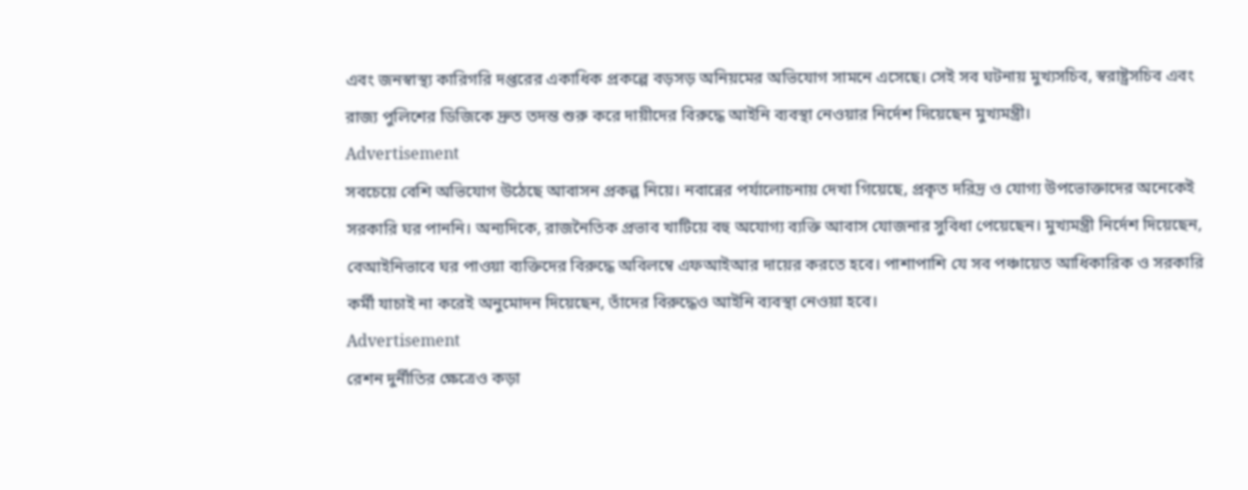এবং জনস্বাস্থ্য কারিগরি দপ্তরের একাধিক প্রকল্পে বড়সড় অনিয়মের অভিযোগ সামনে এসেছে। সেই সব ঘটনায় মুখ্যসচিব, স্বরাষ্ট্রসচিব এবং রাজ্য পুলিশের ডিজিকে দ্রুত তদন্ত শুরু করে দায়ীদের বিরুদ্ধে আইনি ব্যবস্থা নেওয়ার নির্দেশ দিয়েছেন মুখ্যমন্ত্রী।
Advertisement
সবচেয়ে বেশি অভিযোগ উঠেছে আবাসন প্রকল্প নিয়ে। নবান্নের পর্যালোচনায় দেখা গিয়েছে, প্রকৃত দরিদ্র ও যোগ্য উপভোক্তাদের অনেকেই সরকারি ঘর পাননি। অন্যদিকে, রাজনৈতিক প্রভাব খাটিয়ে বহু অযোগ্য ব্যক্তি আবাস যোজনার সুবিধা পেয়েছেন। মুখ্যমন্ত্রী নির্দেশ দিয়েছেন, বেআইনিভাবে ঘর পাওয়া ব্যক্তিদের বিরুদ্ধে অবিলম্বে এফআইআর দায়ের করতে হবে। পাশাপাশি যে সব পঞ্চায়েত আধিকারিক ও সরকারি কর্মী যাচাই না করেই অনুমোদন দিয়েছেন, তাঁদের বিরুদ্ধেও আইনি ব্যবস্থা নেওয়া হবে।
Advertisement
রেশন দুর্নীতির ক্ষেত্রেও কড়া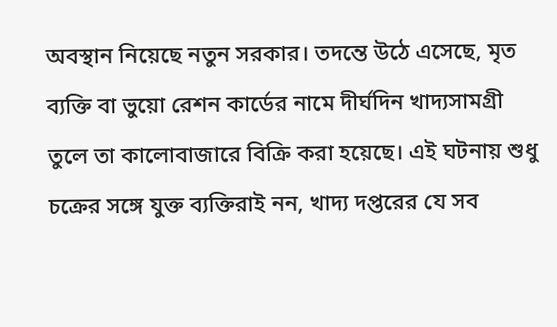অবস্থান নিয়েছে নতুন সরকার। তদন্তে উঠে এসেছে, মৃত ব্যক্তি বা ভুয়ো রেশন কার্ডের নামে দীর্ঘদিন খাদ্যসামগ্রী তুলে তা কালোবাজারে বিক্রি করা হয়েছে। এই ঘটনায় শুধু চক্রের সঙ্গে যুক্ত ব্যক্তিরাই নন, খাদ্য দপ্তরের যে সব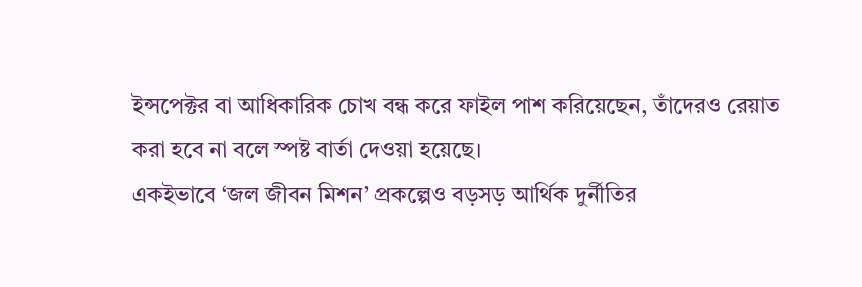ইন্সপেক্টর বা আধিকারিক চোখ বন্ধ করে ফাইল পাশ করিয়েছেন, তাঁদেরও রেয়াত করা হবে না বলে স্পষ্ট বার্তা দেওয়া হয়েছে।
একইভাবে ‘জল জীবন মিশন’ প্রকল্পেও বড়সড় আর্থিক দুর্নীতির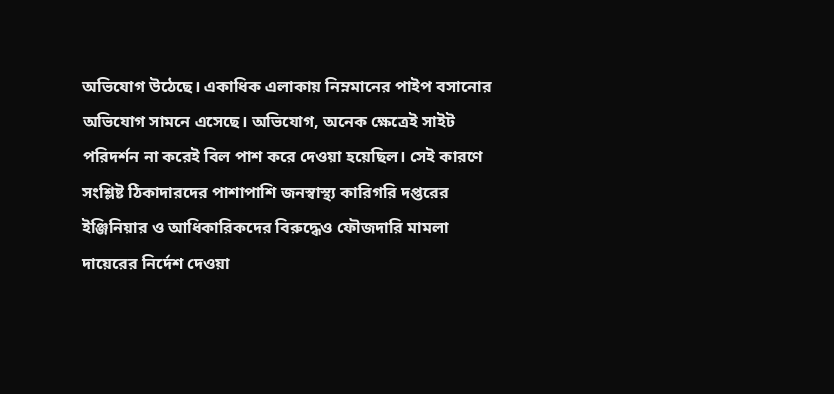অভিযোগ উঠেছে। একাধিক এলাকায় নিম্নমানের পাইপ বসানোর অভিযোগ সামনে এসেছে। অভিযোগ, অনেক ক্ষেত্রেই সাইট পরিদর্শন না করেই বিল পাশ করে দেওয়া হয়েছিল। সেই কারণে সংশ্লিষ্ট ঠিকাদারদের পাশাপাশি জনস্বাস্থ্য কারিগরি দপ্তরের ইঞ্জিনিয়ার ও আধিকারিকদের বিরুদ্ধেও ফৌজদারি মামলা দায়েরের নির্দেশ দেওয়া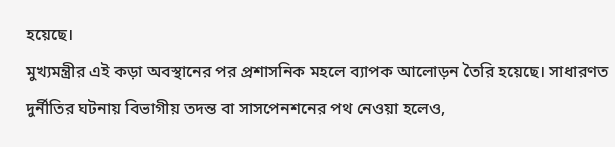হয়েছে।
মুখ্যমন্ত্রীর এই কড়া অবস্থানের পর প্রশাসনিক মহলে ব্যাপক আলোড়ন তৈরি হয়েছে। সাধারণত দুর্নীতির ঘটনায় বিভাগীয় তদন্ত বা সাসপেনশনের পথ নেওয়া হলেও,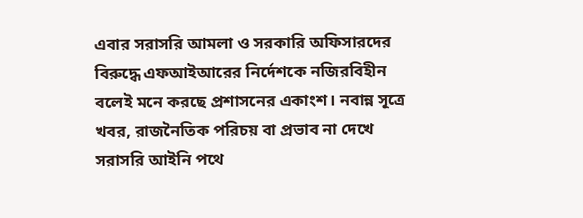এবার সরাসরি আমলা ও সরকারি অফিসারদের বিরুদ্ধে এফআইআরের নির্দেশকে নজিরবিহীন বলেই মনে করছে প্রশাসনের একাংশ। নবান্ন সূত্রে খবর, রাজনৈতিক পরিচয় বা প্রভাব না দেখে সরাসরি আইনি পথে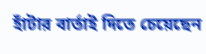হাঁটার বার্তাই দিতে চেয়েছেন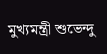মুখ্যমন্ত্রী শুভেন্দু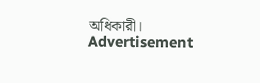অধিকারী।
Advertisement